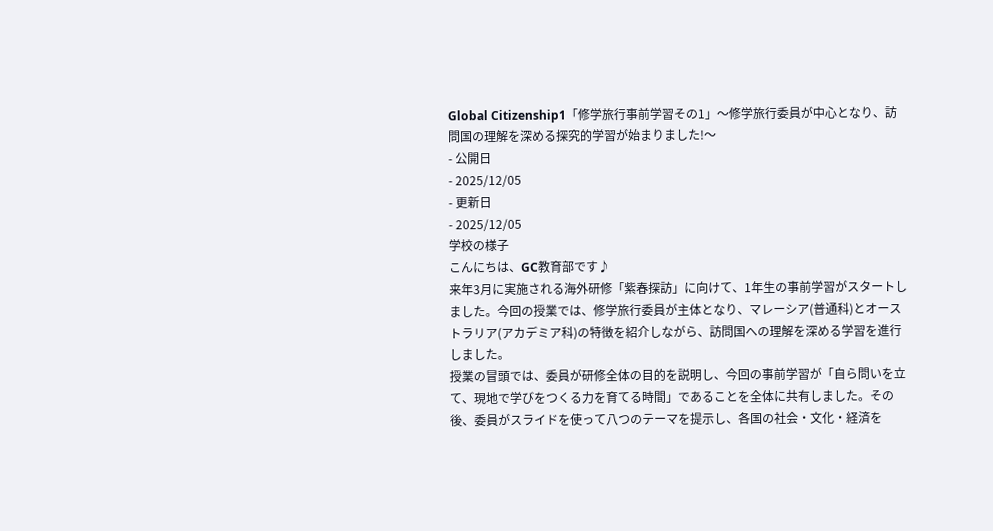Global Citizenship1「修学旅行事前学習その1」〜修学旅行委員が中心となり、訪問国の理解を深める探究的学習が始まりました!〜
- 公開日
- 2025/12/05
- 更新日
- 2025/12/05
学校の様子
こんにちは、GC教育部です♪
来年3月に実施される海外研修「紫春探訪」に向けて、1年生の事前学習がスタートしました。今回の授業では、修学旅行委員が主体となり、マレーシア(普通科)とオーストラリア(アカデミア科)の特徴を紹介しながら、訪問国への理解を深める学習を進行しました。
授業の冒頭では、委員が研修全体の目的を説明し、今回の事前学習が「自ら問いを立て、現地で学びをつくる力を育てる時間」であることを全体に共有しました。その後、委員がスライドを使って八つのテーマを提示し、各国の社会・文化・経済を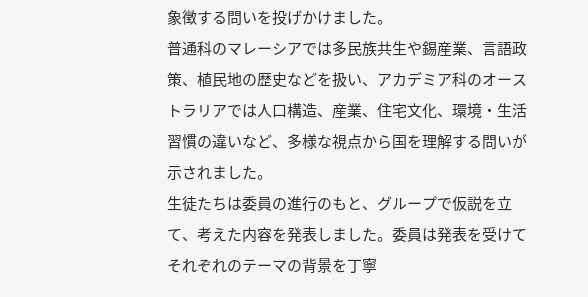象徴する問いを投げかけました。
普通科のマレーシアでは多民族共生や錫産業、言語政策、植民地の歴史などを扱い、アカデミア科のオーストラリアでは人口構造、産業、住宅文化、環境・生活習慣の違いなど、多様な視点から国を理解する問いが示されました。
生徒たちは委員の進行のもと、グループで仮説を立て、考えた内容を発表しました。委員は発表を受けてそれぞれのテーマの背景を丁寧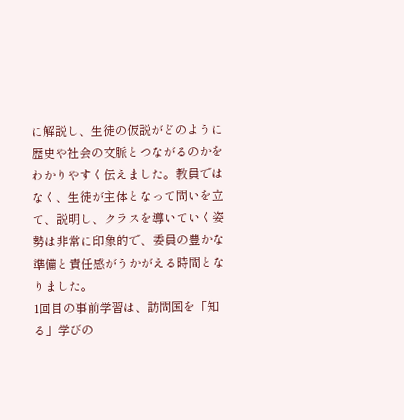に解説し、生徒の仮説がどのように歴史や社会の文脈とつながるのかをわかりやすく伝えました。教員ではなく、生徒が主体となって問いを立て、説明し、クラスを導いていく姿勢は非常に印象的で、委員の豊かな準備と責任感がうかがえる時間となりました。
1回目の事前学習は、訪問国を「知る」学びの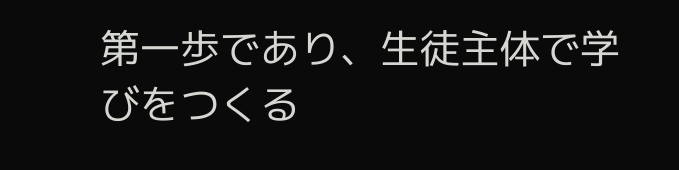第一歩であり、生徒主体で学びをつくる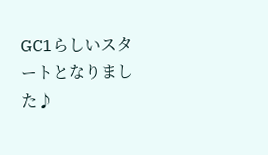GC1らしいスタートとなりました♪